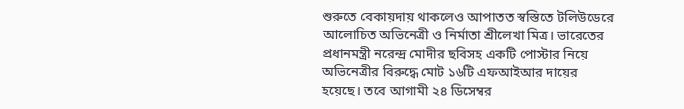শুরুতে বেকায়দায় থাকলেও আপাতত স্বস্তিতে টলিউডেরে আলোচিত অভিনেত্রী ও নির্মাতা শ্রীলেখা মিত্র। ভারেতের প্রধানমন্ত্রী নরেন্দ্র মোদীর ছবিসহ একটি পোস্টার নিয়ে অভিনেত্রীর বিরুদ্ধে মোট ১৬টি এফআইআর দায়ের হয়েছে। তবে আগামী ২৪ ডিসেম্বর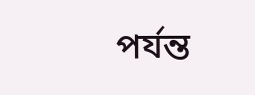পর্যন্ত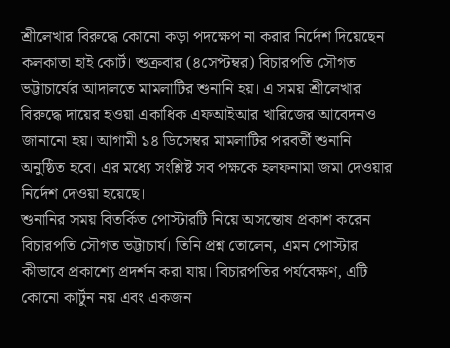শ্রীলেখার বিরুদ্ধে কোনো কড়া পদক্ষেপ না করার নির্দেশ দিয়েছেন কলকাতা হাই কোর্ট। শুক্রবার (৪সেপ্টম্বর) বিচারপতি সৌগত ভট্টাচার্যের আদালতে মামলাটির শুনানি হয়। এ সময় শ্রীলেখার বিরুদ্ধে দায়ের হওয়া একাধিক এফআইআর খারিজের আবেদনও জানানো হয়। আগামী ১৪ ডিসেম্বর মামলাটির পরবর্তী শুনানি অনুষ্ঠিত হবে। এর মধ্যে সংশ্লিষ্ট সব পক্ষকে হলফনামা জমা দেওয়ার নির্দেশ দেওয়া হয়েছে।
শুনানির সময় বিতর্কিত পোস্টারটি নিয়ে অসন্তোষ প্রকাশ করেন বিচারপতি সৌগত ভট্টাচার্য। তিনি প্রশ্ন তোলেন, এমন পোস্টার কীভাবে প্রকাশ্যে প্রদর্শন করা যায়। বিচারপতির পর্যবেক্ষণ, এটি কোনো কার্টুন নয় এবং একজন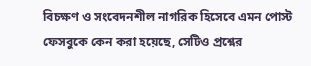বিচক্ষণ ও সংবেদনশীল নাগরিক হিসেবে এমন পোস্ট ফেসবুকে কেন করা হয়েছে, সেটিও প্রশ্নের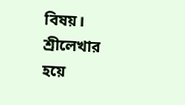বিষয়। শ্রীলেখার হয়ে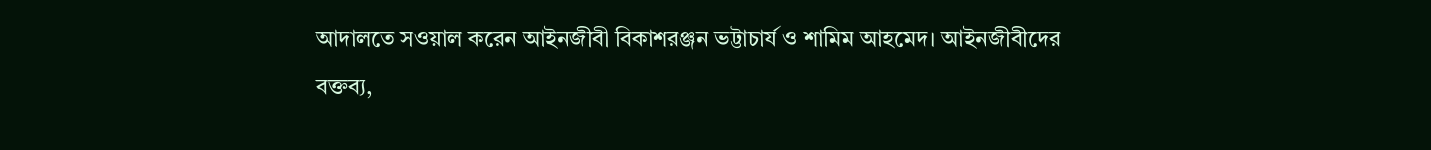আদালতে সওয়াল করেন আইনজীবী বিকাশরঞ্জন ভট্টাচার্য ও শামিম আহমেদ। আইনজীবীদের বক্তব্য,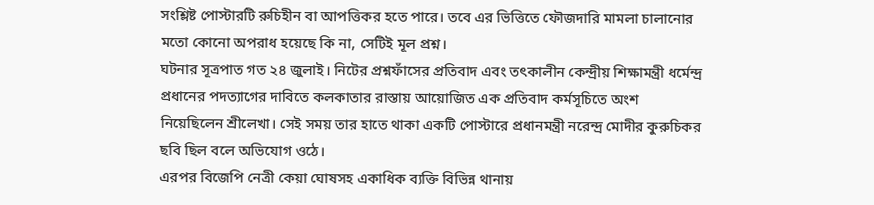সংশ্লিষ্ট পোস্টারটি রুচিহীন বা আপত্তিকর হতে পারে। তবে এর ভিত্তিতে ফৌজদারি মামলা চালানোর মতো কোনো অপরাধ হয়েছে কি না, সেটিই মূল প্রশ্ন।
ঘটনার সূত্রপাত গত ২৪ জুলাই। নিটের প্রশ্নফাঁসের প্রতিবাদ এবং তৎকালীন কেন্দ্রীয় শিক্ষামন্ত্রী ধর্মেন্দ্র প্রধানের পদত্যাগের দাবিতে কলকাতার রাস্তায় আয়োজিত এক প্রতিবাদ কর্মসূচিতে অংশ নিয়েছিলেন শ্রীলেখা। সেই সময় তার হাতে থাকা একটি পোস্টারে প্রধানমন্ত্রী নরেন্দ্র মোদীর কুরুচিকর ছবি ছিল বলে অভিযোগ ওঠে।
এরপর বিজেপি নেত্রী কেয়া ঘোষসহ একাধিক ব্যক্তি বিভিন্ন থানায়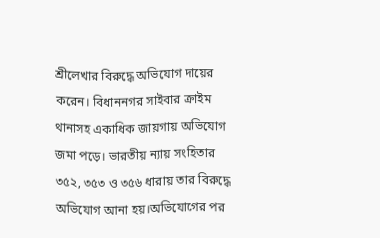শ্রীলেখার বিরুদ্ধে অভিযোগ দায়ের করেন। বিধাননগর সাইবার ক্রাইম থানাসহ একাধিক জায়গায় অভিযোগ জমা পড়ে। ভারতীয় ন্যায় সংহিতার ৩৫২, ৩৫৩ ও ৩৫৬ ধারায় তার বিরুদ্ধে অভিযোগ আনা হয়।অভিযোগের পর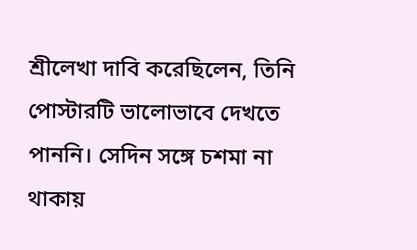শ্রীলেখা দাবি করেছিলেন, তিনি পোস্টারটি ভালোভাবে দেখতে পাননি। সেদিন সঙ্গে চশমা না থাকায়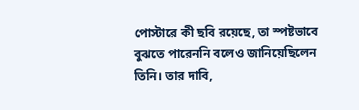পোস্টারে কী ছবি রয়েছে, তা স্পষ্টভাবে বুঝতে পারেননি বলেও জানিয়েছিলেন তিনি। তার দাবি,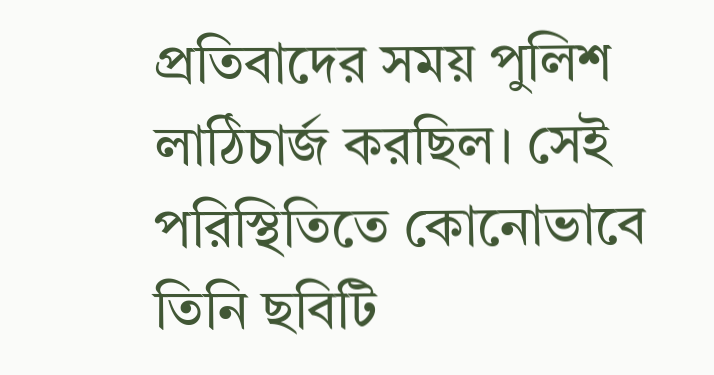প্রতিবাদের সময় পুলিশ লাঠিচার্জ করছিল। সেই পরিস্থিতিতে কোনোভাবে তিনি ছবিটি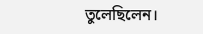তুলেছিলেন।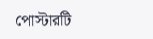পোস্টারটি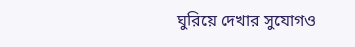ঘুরিয়ে দেখার সুযোগও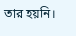তার হয়নি।